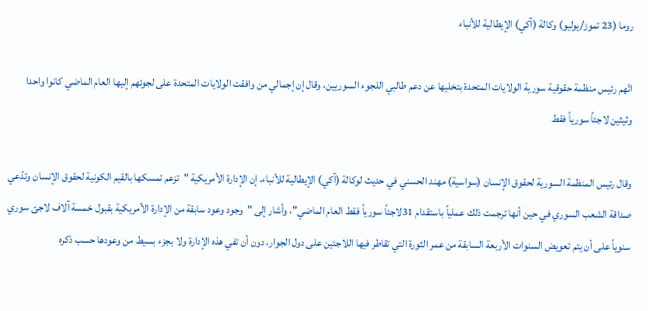روما (23 تموز/يوليو) وكالة (آكي) الإيطالية للأنباء

اتّهم رئيس منظمة حقوقية سورية الولايات المتحدة بتخليها عن دعم طالبي اللجوء السوريين، وقال إن إجمالي من وافقت الولايات المتحدة على لجوئهم إليها العام الماضي كانوا واحدا وثيثين لاجئاً سورياً فقط

وقال رئيس المنظمة السورية لحقوق الإنسان (سواسية) مهند الحسني في حديث لوكالة (آكي) الإيطالية للأنباء، إن الإدارة الأمريكية "تزعم تمسكها بالقيم الكونية لحقوق الإنسان وتدّعي صداقة الشعب السوري في حين أنها ترجمت ذلك عملياً باستقدام 31لاجئاً سورياً فقط العام الماضي"، وأشار إلى "وجود وعود سابقة من الإدارة الأمريكية بقبول خمسة آلاف لاجئ سوري سنوياً على أن يتم تعويض السنوات الأربعة السابقة من عمر الثورة التي تقاطر فيها اللاجئين على دول الجوار، دون أن تفي هذه الإدارة ولا بجزء بسيط من وعودها حسب ذكره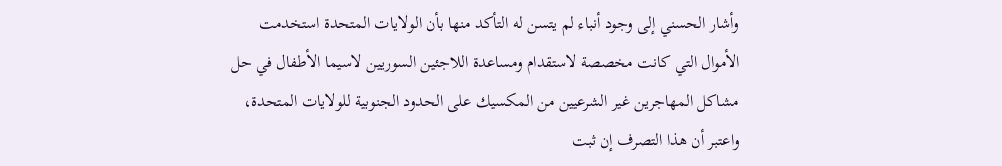وأشار الحسني إلى وجود أنباء لم يتسن له التأكد منها بأن الولايات المتحدة استخدمت الأموال التي كانت مخصصة لاستقدام ومساعدة اللاجئين السوريين لاسيما الأطفال في حل مشاكل المهاجرين غير الشرعيين من المكسيك على الحدود الجنوبية للولايات المتحدة، واعتبر أن هذا التصرف إن ثبت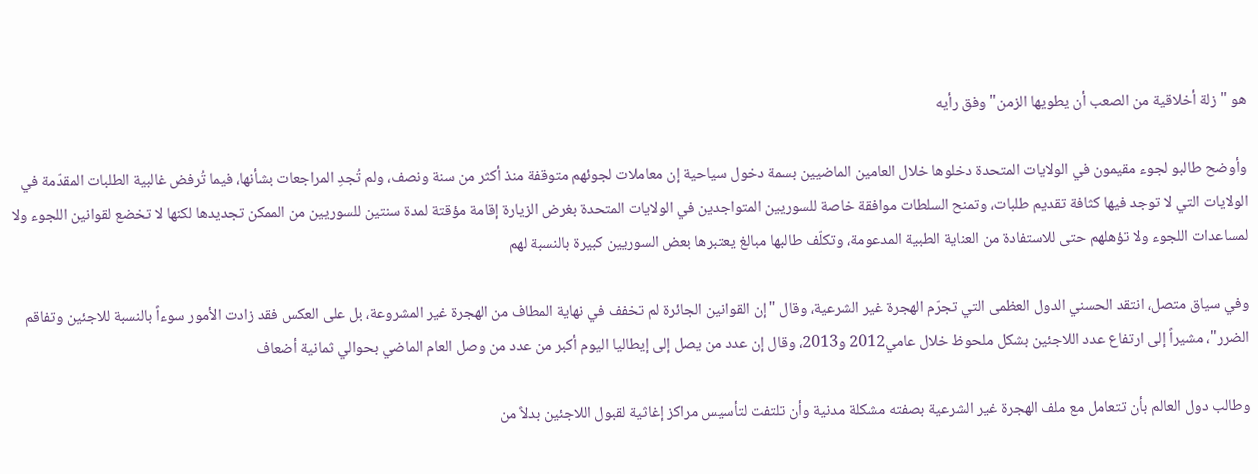هو "زلة أخلاقية من الصعب أن يطويها الزمن" وفق رأيه

وأوضح طالبو لجوء مقيمون في الولايات المتحدة دخلوها خلال العامين الماضيين بسمة دخول سياحية إن معاملات لجوئهم متوقفة منذ أكثر من سنة ونصف، ولم تُجدِ المراجعات بشأنها، فيما تُرفض غالبية الطلبات المقدّمة في الولايات التي لا توجد فيها كثافة تقديم طلبات، وتمنح السلطات موافقة خاصة للسوريين المتواجدين في الولايات المتحدة بغرض الزيارة إقامة مؤقتة لمدة سنتين للسوريين من الممكن تجديدها لكنها لا تخضع لقوانين اللجوء ولا لمساعدات اللجوء ولا تؤهلهم حتى للاستفادة من العناية الطبية المدعومة، وتكلّف طالبها مبالغ يعتبرها بعض السوريين كبيرة بالنسبة لهم

وفي سياق متصل، انتقد الحسني الدول العظمى التي تجرّم الهجرة غير الشرعية، وقال "إن القوانين الجائرة لم تخفف في نهاية المطاف من الهجرة غير المشروعة، بل على العكس فقد زادت الأمور سوءاً بالنسبة للاجئين وتفاقم الضرر"، مشيراً إلى ارتفاع عدد اللاجئين بشكل ملحوظ خلال عامي2012 و2013، وقال إن عدد من يصل إلى إيطاليا اليوم أكبر من عدد من وصل العام الماضي بحوالي ثمانية أضعاف

وطالب دول العالم بأن تتعامل مع ملف الهجرة غير الشرعية بصفته مشكلة مدنية وأن تلتفت لتأسيس مراكز إغاثية لقبول اللاجئين بدلاً من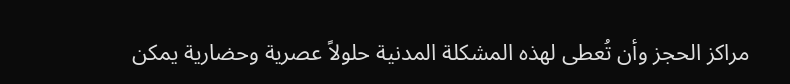مراكز الحجز وأن تُعطى لهذه المشكلة المدنية حلولاً عصرية وحضارية يمكن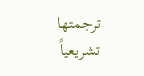ترجمتها تشريعياً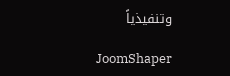وتنفيذياً

JoomShaper